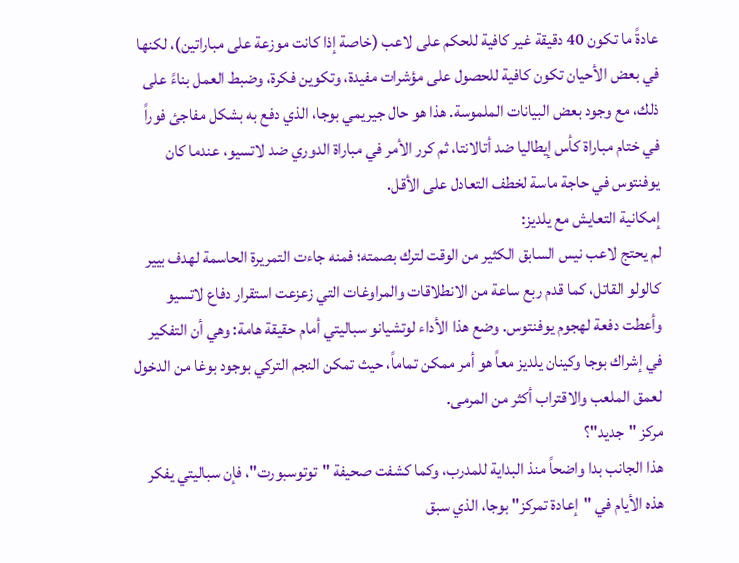عادةً ما تكون 40 دقيقة غير كافية للحكم على لاعب (خاصة إذا كانت موزعة على مباراتين)، لكنها في بعض الأحيان تكون كافية للحصول على مؤشرات مفيدة، وتكوين فكرة، وضبط العمل بناءً على ذلك، مع وجود بعض البيانات الملموسة. هذا هو حال جيريمي بوجا، الذي دفع به بشكل مفاجئ فوراً في ختام مباراة كأس إيطاليا ضد أتالانتا، ثم كرر الأمر في مباراة الدوري ضد لاتسيو، عندما كان يوفنتوس في حاجة ماسة لخطف التعادل على الأقل.
إمكانية التعايش مع يلديز:
لم يحتج لاعب نيس السابق الكثير من الوقت لترك بصمته؛ فمنه جاءت التمريرة الحاسمة لهدف بيير كالولو القاتل، كما قدم ربع ساعة من الانطلاقات والمراوغات التي زعزعت استقرار دفاع لاتسيو وأعطت دفعة لهجوم يوفنتوس. وضع هذا الأداء لوتشيانو سباليتي أمام حقيقة هامة: وهي أن التفكير في إشراك بوجا وكينان يلديز معاً هو أمر ممكن تماماً، حيث تمكن النجم التركي بوجود بوغا من الدخول لعمق الملعب والاقتراب أكثر من المرمى.
مركز "جديد"؟
هذا الجانب بدا واضحاً منذ البداية للمدرب، وكما كشفت صحيفة "توتوسبورت"، فإن سباليتي يفكر هذه الأيام في "إعادة تمركز" بوجا، الذي سبق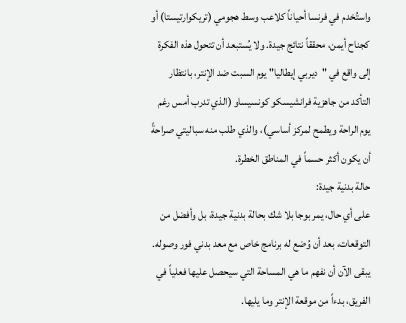واستُخدم في فرنسا أحياناً كلاعب وسط هجومي (تريكوارتيستا) أو كجناح أيمن، محققاً نتائج جيدة. ولا يُستبعد أن تتحول هذه الفكرة إلى واقع في "ديربي إيطاليا" يوم السبت ضد الإنتر، بانتظار التأكد من جاهزية فرانشيسكو كونسيساو (الذي تدرب أمس رغم يوم الراحة ويطمح لمركز أساسي)، والذي طلب منه سباليتي صراحةً أن يكون أكثر حسماً في المناطق الخطرة.
حالة بدنية جيدة:
على أي حال، يمر بوجا بلا شك بحالة بدنية جيدة، بل وأفضل من التوقعات، بعد أن وُضع له برنامج خاص مع معد بدني فور وصوله. يبقى الآن أن نفهم ما هي المساحة التي سيحصل عليها فعلياً في الفريق، بدءاً من موقعة الإنتر وما يليها.